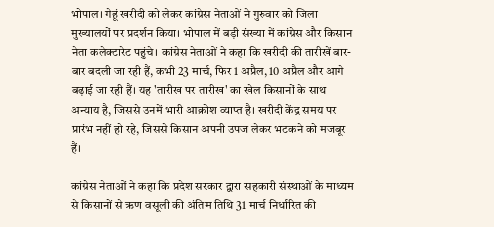भोपाल। गेहूं खरीदी को लेकर कांग्रेस नेताओं ने गुरुवार को जिला मुख्यालयों पर प्रदर्शन किया। भोपाल में बड़ी संख्या में कांग्रेस और किसान नेता कलेक्टारेट पहुंचे। कांग्रेस नेताओं ने कहा कि खरीदी की तारीखें बार-बार बदली जा रही हैं, कभी 23 मार्च, फिर 1 अप्रैल, 10 अप्रैल और आगे बढ़ाई जा रही हैं। यह 'तारीख पर तारीख' का खेल किसानों के साथ अन्याय है, जिससे उनमें भारी आक्रोश व्याप्त है। खरीदी केंद्र समय पर प्रारंभ नहीं हो रहे, जिससे किसान अपनी उपज लेकर भटकने को मजबूर हैं।

कांग्रेस नेताओं ने कहा कि प्रदेश सरकार द्वारा सहकारी संस्थाओं के माध्यम से किसानों से ऋण वसूली की अंतिम तिथि 31 मार्च निर्धारित की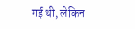गई थी, लेकिन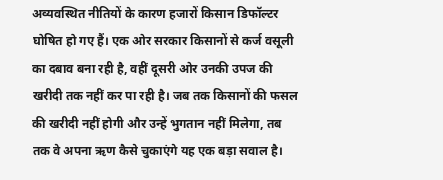अव्यवस्थित नीतियों के कारण हजारों किसान डिफॉल्टर घोषित हो गए हैं। एक ओर सरकार किसानों से कर्ज वसूली का दबाव बना रही है, वहीं दूसरी ओर उनकी उपज की खरीदी तक नहीं कर पा रही है। जब तक किसानों की फसल की खरीदी नहीं होगी और उन्हें भुगतान नहीं मिलेगा, तब तक वे अपना ऋण कैसे चुकाएंगे यह एक बड़ा सवाल है।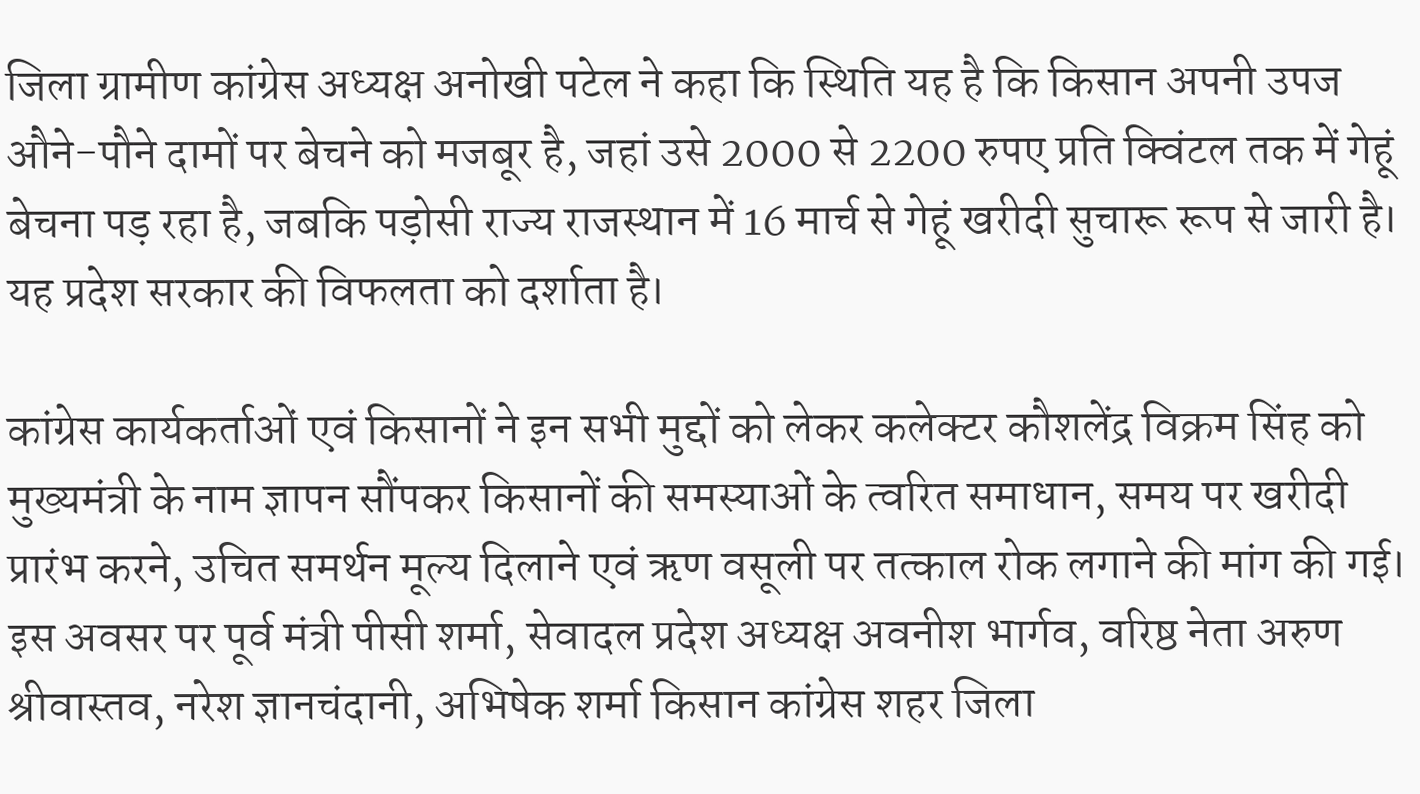जिला ग्रामीण कांग्रेस अध्यक्ष अनोखी पटेल ने कहा कि स्थिति यह है कि किसान अपनी उपज औने-पौने दामों पर बेचने को मजबूर है, जहां उसे 2000 से 2200 रुपए प्रति क्विंटल तक में गेहूं बेचना पड़ रहा है, जबकि पड़ोसी राज्य राजस्थान में 16 मार्च से गेहूं खरीदी सुचारू रूप से जारी है। यह प्रदेश सरकार की विफलता को दर्शाता है।

कांग्रेस कार्यकर्ताओं एवं किसानों ने इन सभी मुद्दों को लेकर कलेक्टर कौशलेंद्र विक्रम सिंह को मुख्यमंत्री के नाम ज्ञापन सौंपकर किसानों की समस्याओं के त्वरित समाधान, समय पर खरीदी प्रारंभ करने, उचित समर्थन मूल्य दिलाने एवं ऋण वसूली पर तत्काल रोक लगाने की मांग की गई।
इस अवसर पर पूर्व मंत्री पीसी शर्मा, सेवादल प्रदेश अध्यक्ष अवनीश भार्गव, वरिष्ठ नेता अरुण श्रीवास्तव, नरेश ज्ञानचंदानी, अभिषेक शर्मा किसान कांग्रेस शहर जिला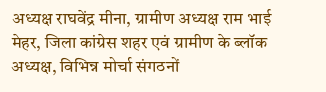अध्यक्ष राघवेंद्र मीना, ग्रामीण अध्यक्ष राम भाई मेहर, जिला कांग्रेस शहर एवं ग्रामीण के ब्लॉक अध्यक्ष, विभिन्न मोर्चा संगठनों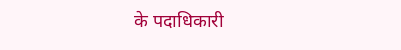के पदाधिकारी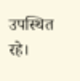उपस्थित रहे।